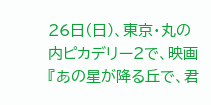26日(日)、東京・丸の内ピカデリー2で、映画『あの星が降る丘で、君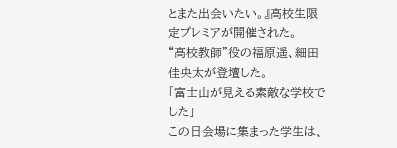とまた出会いたい。』高校生限定プレミアが開催された。
“高校教師”役の福原遥、細田佳央太が登壇した。
「富士山が見える素敵な学校でした」
この日会場に集まった学生は、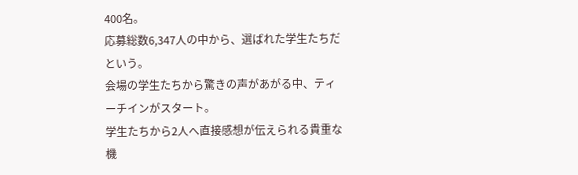400名。
応募総数6,347人の中から、選ばれた学生たちだという。
会場の学生たちから驚きの声があがる中、ティーチインがスタート。
学生たちから2人へ直接感想が伝えられる貴重な機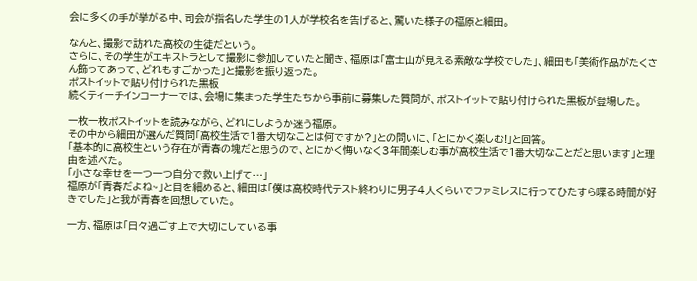会に多くの手が挙がる中、司会が指名した学生の1人が学校名を告げると、驚いた様子の福原と細田。

なんと、撮影で訪れた高校の生徒だという。
さらに、その学生がエキストラとして撮影に参加していたと聞き、福原は「富士山が見える素敵な学校でした」、細田も「美術作品がたくさん飾ってあって、どれもすごかった」と撮影を振り返った。
ポストイットで貼り付けられた黒板
続くティーチインコーナーでは、会場に集まった学生たちから事前に募集した質問が、ポストイットで貼り付けられた黒板が登場した。

一枚一枚ポストイットを読みながら、どれにしようか迷う福原。
その中から細田が選んだ質問「高校生活で1番大切なことは何ですか?」との問いに、「とにかく楽しむ!」と回答。
「基本的に高校生という存在が青春の塊だと思うので、とにかく悔いなく3年間楽しむ事が高校生活で1番大切なことだと思います」と理由を述べた。
「小さな幸せを一つ一つ自分で救い上げて…」
福原が「青春だよね~」と目を細めると、細田は「僕は高校時代テスト終わりに男子4人くらいでファミレスに行ってひたすら喋る時間が好きでした」と我が青春を回想していた。

一方、福原は「日々過ごす上で大切にしている事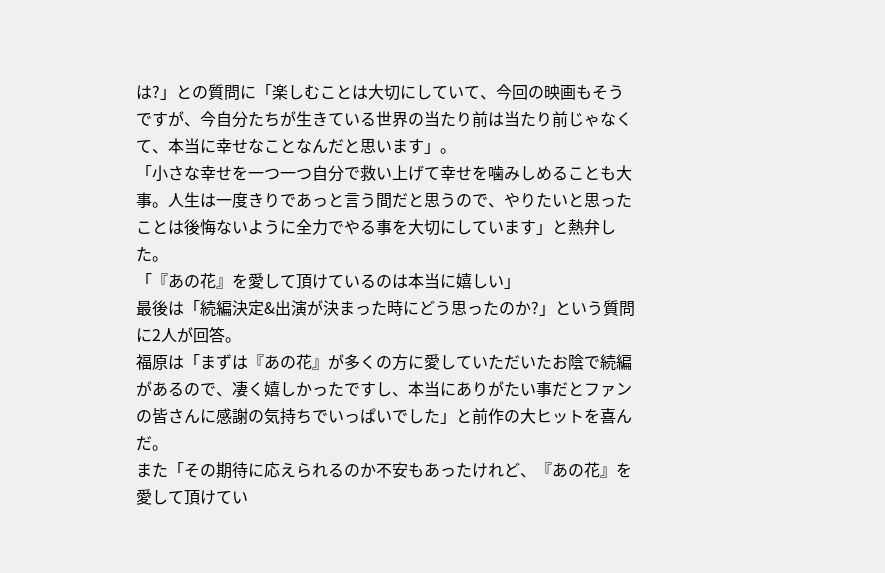は?」との質問に「楽しむことは大切にしていて、今回の映画もそうですが、今自分たちが生きている世界の当たり前は当たり前じゃなくて、本当に幸せなことなんだと思います」。
「小さな幸せを一つ一つ自分で救い上げて幸せを噛みしめることも大事。人生は一度きりであっと言う間だと思うので、やりたいと思ったことは後悔ないように全力でやる事を大切にしています」と熱弁した。
「『あの花』を愛して頂けているのは本当に嬉しい」
最後は「続編決定&出演が決まった時にどう思ったのか?」という質問に2人が回答。
福原は「まずは『あの花』が多くの方に愛していただいたお陰で続編があるので、凄く嬉しかったですし、本当にありがたい事だとファンの皆さんに感謝の気持ちでいっぱいでした」と前作の大ヒットを喜んだ。
また「その期待に応えられるのか不安もあったけれど、『あの花』を愛して頂けてい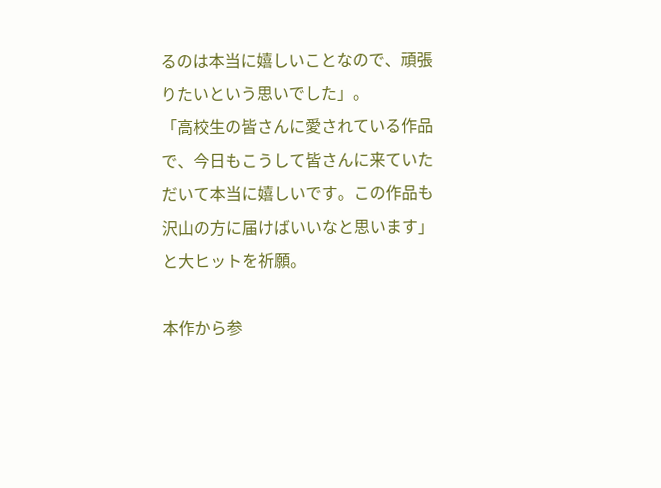るのは本当に嬉しいことなので、頑張りたいという思いでした」。
「高校生の皆さんに愛されている作品で、今日もこうして皆さんに来ていただいて本当に嬉しいです。この作品も沢山の方に届けばいいなと思います」と大ヒットを祈願。

本作から参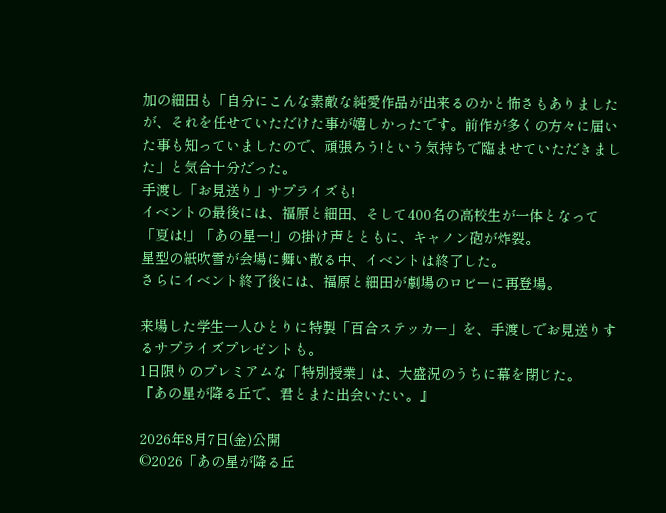加の細田も「自分にこんな素敵な純愛作品が出来るのかと怖さもありましたが、それを任せていただけた事が嬉しかったです。前作が多くの方々に届いた事も知っていましたので、頑張ろう!という気持ちで臨ませていただきました」と気合十分だった。
手渡し「お見送り」サプライズも!
イベントの最後には、福原と細田、そして400名の高校生が一体となって「夏は!」「あの星ー!」の掛け声とともに、キャノン砲が炸裂。
星型の紙吹雪が会場に舞い散る中、イベントは終了した。
さらにイベント終了後には、福原と細田が劇場のロビーに再登場。

来場した学生一人ひとりに特製「百合ステッカー」を、手渡しでお見送りするサプライズプレゼントも。
1日限りのプレミアムな「特別授業」は、大盛況のうちに幕を閉じた。
『あの星が降る丘で、君とまた出会いたい。』

2026年8月7日(金)公開
©2026「あの星が降る丘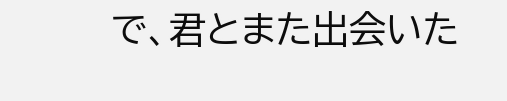で、君とまた出会いた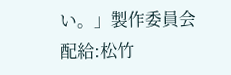い。」製作委員会
配給:松竹